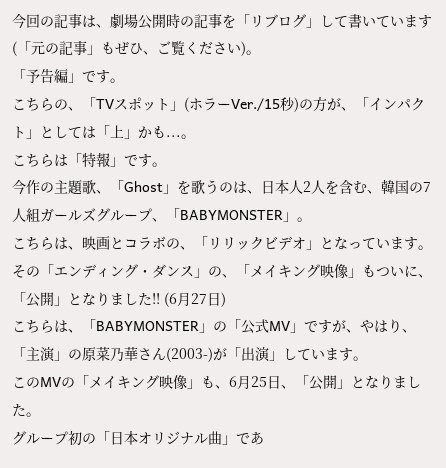今回の記事は、劇場公開時の記事を「リブログ」して書いています(「元の記事」もぜひ、ご覧ください)。
「予告編」です。
こちらの、「TVスポット」(ホラーVer./15秒)の方が、「インパクト」としては「上」かも...。
こちらは「特報」です。
今作の主題歌、「Ghost」を歌うのは、日本人2人を含む、韓国の7人組ガールズグループ、「BABYMONSTER」。
こちらは、映画とコラボの、「リリックビデオ」となっています。
その「エンディング・ダンス」の、「メイキング映像」もついに、「公開」となりました!! (6月27日)
こちらは、「BABYMONSTER」の「公式MV」ですが、やはり、「主演」の原菜乃華さん(2003-)が「出演」しています。
このMVの「メイキング映像」も、6月25日、「公開」となりました。
グループ初の「日本オリジナル曲」であ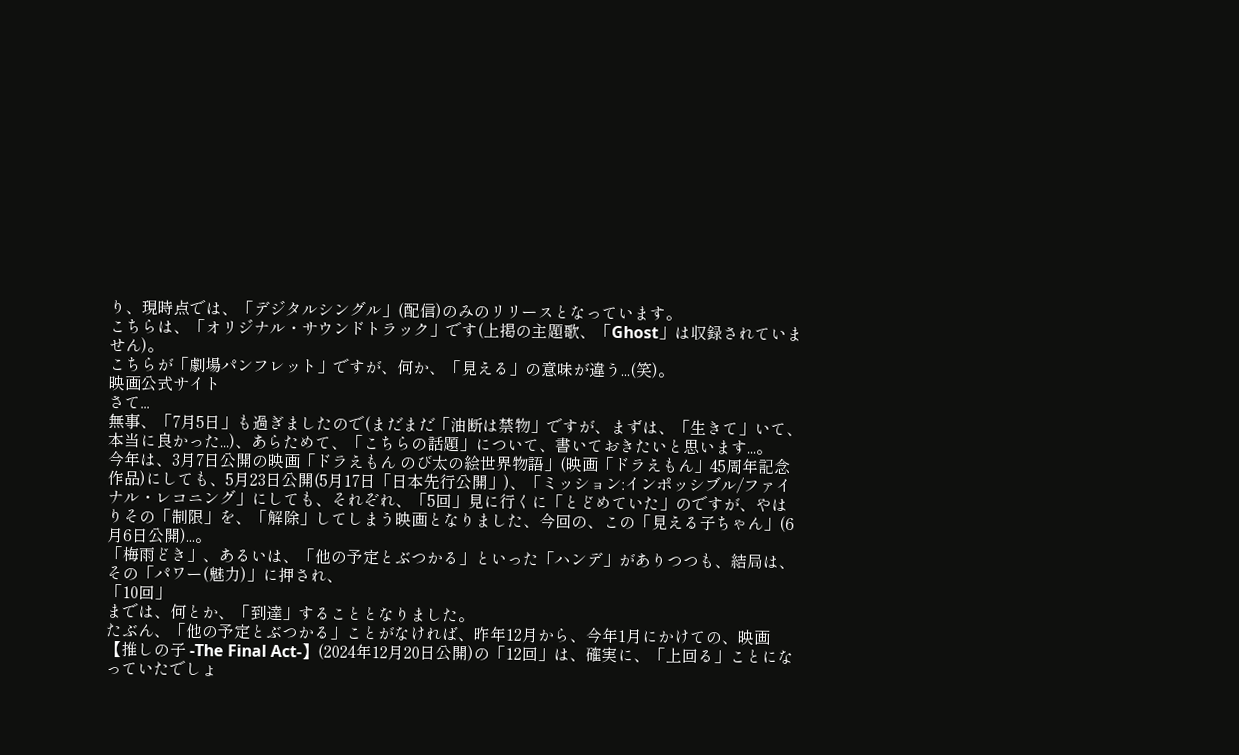り、現時点では、「デジタルシングル」(配信)のみのリリースとなっています。
こちらは、「オリジナル・サウンドトラック」です(上掲の主題歌、「Ghost」は収録されていません)。
こちらが「劇場パンフレット」ですが、何か、「見える」の意味が違う...(笑)。
映画公式サイト
さて...
無事、「7月5日」も過ぎましたので(まだまだ「油断は禁物」ですが、まずは、「生きて」いて、本当に良かった...)、あらためて、「こちらの話題」について、書いておきたいと思います...。
今年は、3月7日公開の映画「ドラえもん のび太の絵世界物語」(映画「ドラえもん」45周年記念作品)にしても、5月23日公開(5月17日「日本先行公開」)、「ミッション:インポッシブル/ファイナル・レコニング」にしても、それぞれ、「5回」見に行くに「とどめていた」のですが、やはりその「制限」を、「解除」してしまう映画となりました、今回の、この「見える子ちゃん」(6月6日公開)...。
「梅雨どき」、あるいは、「他の予定とぶつかる」といった「ハンデ」がありつつも、結局は、その「パワー(魅力)」に押され、
「10回」
までは、何とか、「到達」することとなりました。
たぶん、「他の予定とぶつかる」ことがなければ、昨年12月から、今年1月にかけての、映画【推しの子 -The Final Act-】(2024年12月20日公開)の「12回」は、確実に、「上回る」ことになっていたでしょ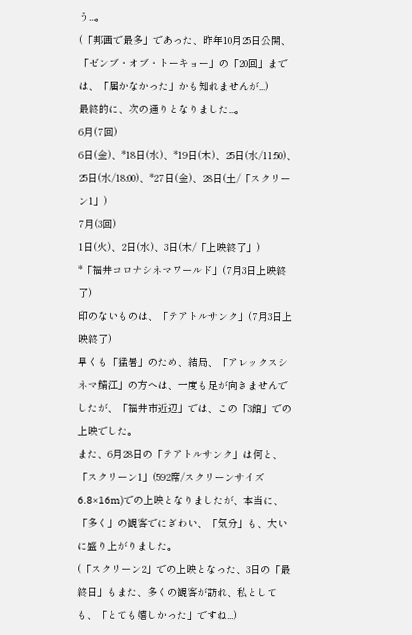う...。
(「邦画で最多」であった、昨年10月25日公開、「ゼンブ・オブ・トーキョー」の「20回」までは、「届かなかった」かも知れませんが...)
最終的に、次の通りとなりました...。
6月(7回)
6日(金)、*18日(水)、*19日(木)、25日(水/11:50)、25日(水/18:00)、*27日(金)、28日(土/「スクリーン1」)
7月(3回)
1日(火)、2日(水)、3日(木/「上映終了」)
*「福井コロナシネマワールド」(7月3日上映終了)
印のないものは、「テアトルサンク」(7月3日上映終了)
早くも「猛暑」のため、結局、「アレックスシネマ鯖江」の方へは、一度も足が向きませんでしたが、「福井市近辺」では、この「3館」での上映でした。
また、6月28日の「テアトルサンク」は何と、「スクリーン1」(592席/スクリーンサイズ 6.8×16m)での上映となりましたが、本当に、「多く」の観客でにぎわい、「気分」も、大いに盛り上がりました。
(「スクリーン2」での上映となった、3日の「最終日」もまた、多くの観客が訪れ、私としても、「とても嬉しかった」ですね...)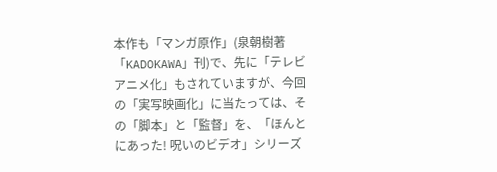本作も「マンガ原作」(泉朝樹著「KADOKAWA」刊)で、先に「テレビアニメ化」もされていますが、今回の「実写映画化」に当たっては、その「脚本」と「監督」を、「ほんとにあった! 呪いのビデオ」シリーズ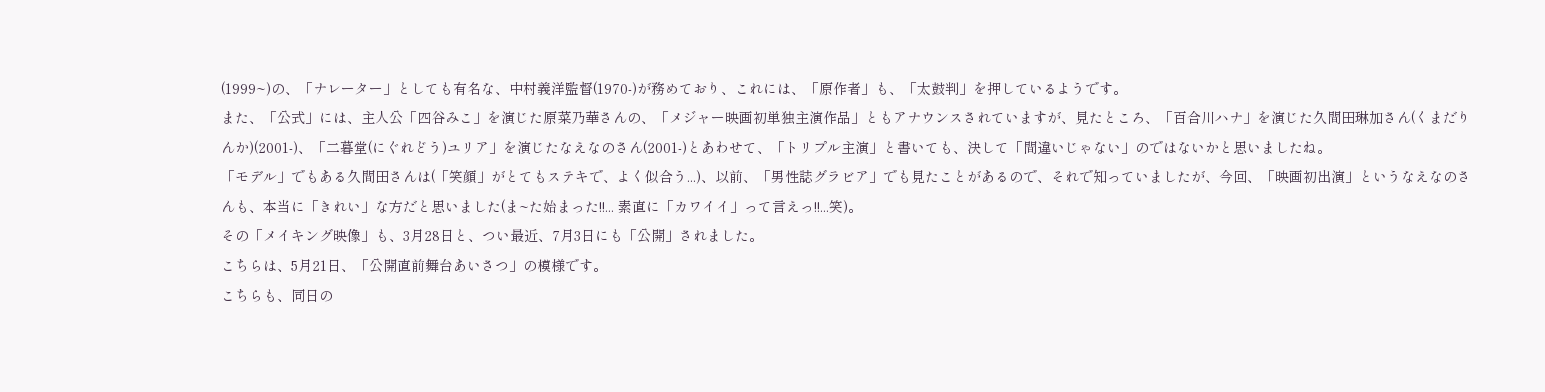(1999~)の、「ナレーター」としても有名な、中村義洋監督(1970-)が務めており、これには、「原作者」も、「太鼓判」を押しているようです。
また、「公式」には、主人公「四谷みこ」を演じた原菜乃華さんの、「メジャー映画初単独主演作品」ともアナウンスされていますが、見たところ、「百合川ハナ」を演じた久間田琳加さん(くまだりんか)(2001-)、「二暮堂(にぐれどう)ユリア」を演じたなえなのさん(2001-)とあわせて、「トリプル主演」と書いても、決して「間違いじゃない」のではないかと思いましたね。
「モデル」でもある久間田さんは(「笑顔」がとてもステキで、よく似合う...)、以前、「男性誌グラビア」でも見たことがあるので、それで知っていましたが、今回、「映画初出演」というなえなのさんも、本当に「きれい」な方だと思いました(ま~た始まった!!... 素直に「カワイイ」って言えっ!!...笑)。
その「メイキング映像」も、3月28日と、つい最近、7月3日にも「公開」されました。
こちらは、5月21日、「公開直前舞台あいさつ」の模様です。
こちらも、同日の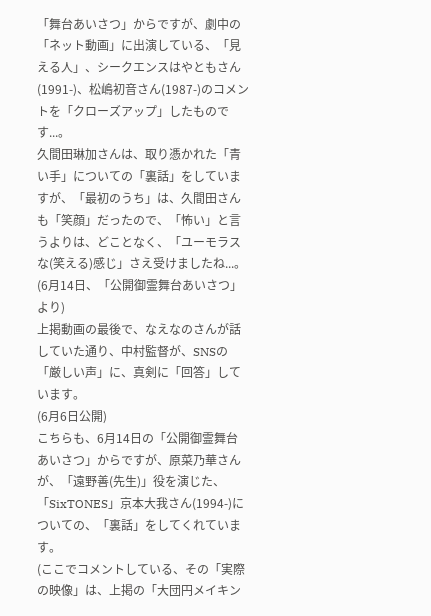「舞台あいさつ」からですが、劇中の「ネット動画」に出演している、「見える人」、シークエンスはやともさん(1991-)、松嶋初音さん(1987-)のコメントを「クローズアップ」したものです...。
久間田琳加さんは、取り憑かれた「青い手」についての「裏話」をしていますが、「最初のうち」は、久間田さんも「笑顔」だったので、「怖い」と言うよりは、どことなく、「ユーモラスな(笑える)感じ」さえ受けましたね...。
(6月14日、「公開御霊舞台あいさつ」より)
上掲動画の最後で、なえなのさんが話していた通り、中村監督が、SNSの「厳しい声」に、真剣に「回答」しています。
(6月6日公開)
こちらも、6月14日の「公開御霊舞台あいさつ」からですが、原菜乃華さんが、「遠野善(先生)」役を演じた、「SixTONES」京本大我さん(1994-)についての、「裏話」をしてくれています。
(ここでコメントしている、その「実際の映像」は、上掲の「大団円メイキン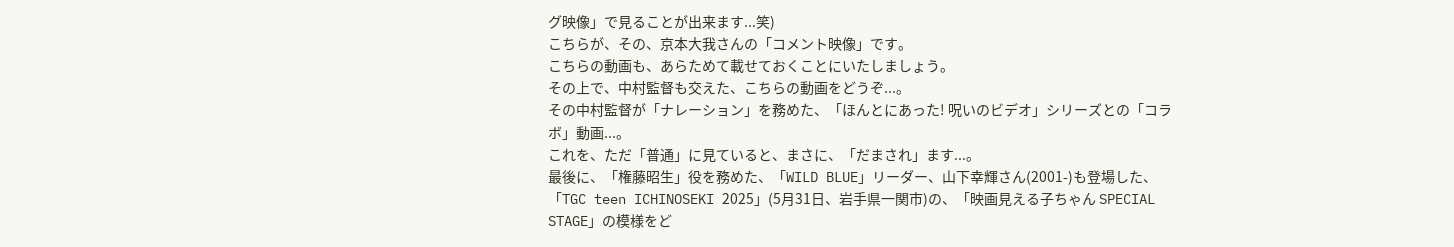グ映像」で見ることが出来ます...笑)
こちらが、その、京本大我さんの「コメント映像」です。
こちらの動画も、あらためて載せておくことにいたしましょう。
その上で、中村監督も交えた、こちらの動画をどうぞ...。
その中村監督が「ナレーション」を務めた、「ほんとにあった! 呪いのビデオ」シリーズとの「コラボ」動画...。
これを、ただ「普通」に見ていると、まさに、「だまされ」ます...。
最後に、「権藤昭生」役を務めた、「WILD BLUE」リーダー、山下幸輝さん(2001-)も登場した、「TGC teen ICHINOSEKI 2025」(5月31日、岩手県一関市)の、「映画見える子ちゃん SPECIAL STAGE」の模様をど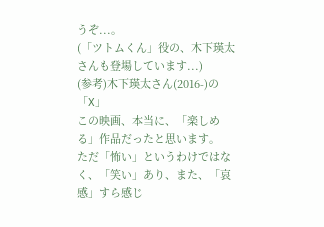うぞ...。
(「ツトムくん」役の、木下瑛太さんも登場しています...)
(参考)木下瑛太さん(2016-)の「X」
この映画、本当に、「楽しめる」作品だったと思います。
ただ「怖い」というわけではなく、「笑い」あり、また、「哀感」すら感じ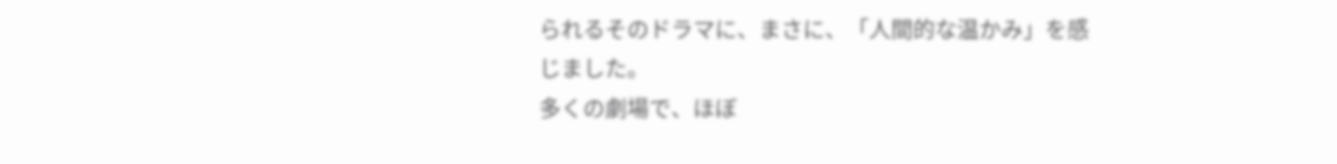られるそのドラマに、まさに、「人間的な温かみ」を感じました。
多くの劇場で、ほぼ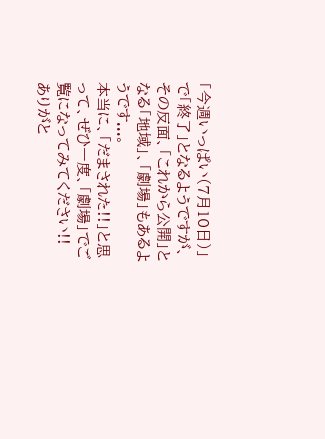「今週いっぱい(7月10日)」で「終了」となるようですが、その反面、「これから公開」となる「地域」、「劇場」もあるようです...。
本当に、「だまされた!!」と思って、ぜひ一度、「劇場」でご覧になってみてください!!
ありがと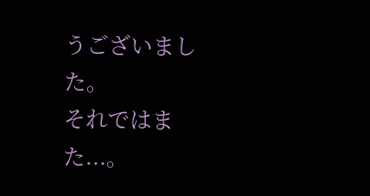うございました。
それではまた...。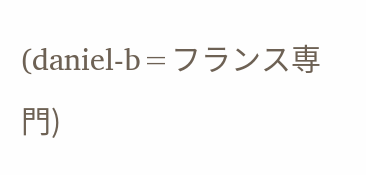(daniel-b=フランス専門)